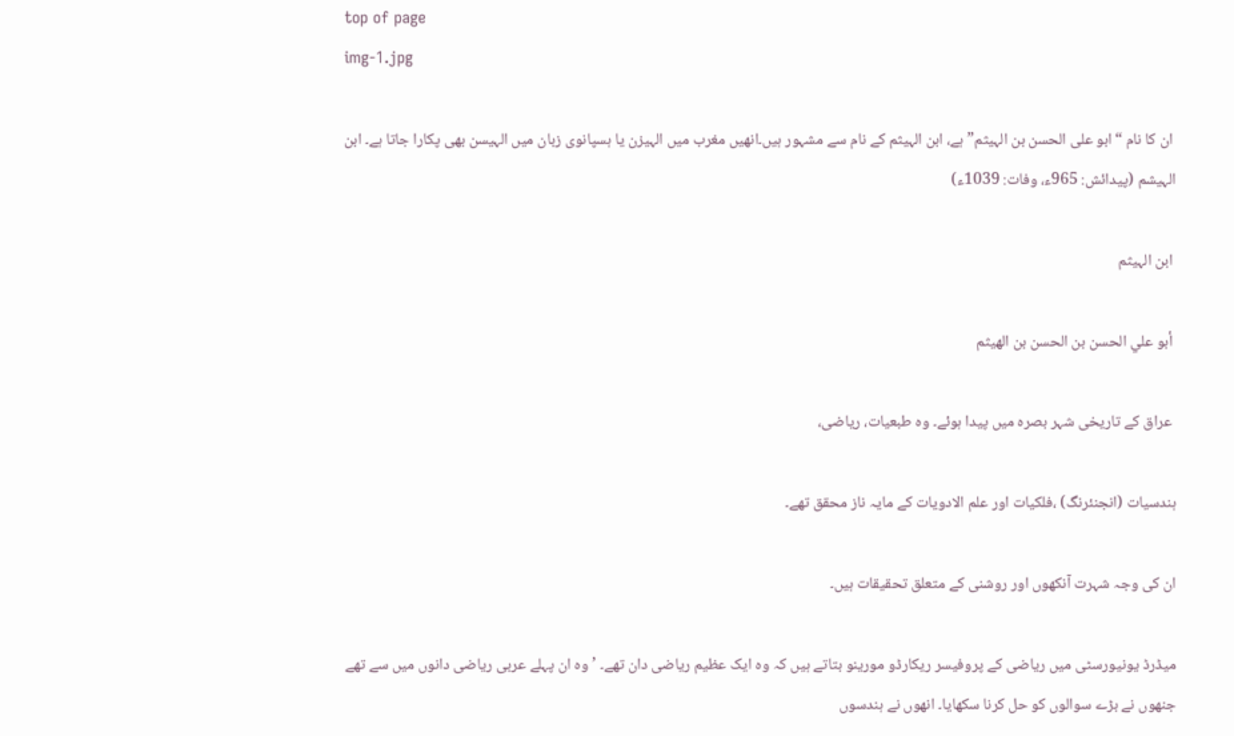top of page
img-1.jpg

 ان کا نام “ابو علی الحسن بن الہیثم” ہے، ابن الہیثم کے نام سے مشہور ہیں۔انھیں مغرب میں الہیزن یا ہسپانوی زبان میں الہیسن بھی پکارا جاتا ہے۔ ابن الہیشم (پیدائش: 965ء، وفات: 1039ء)

 ابن الہیثم

 أبو علي الحسن بن الحسن بن الهيثم

 عراق کے تاریخی شہر بصرہ میں پیدا ہوئے۔ وہ طبعیات، ریاضی،

ہندسیات (انجنئرنگ) ،فلکیات اور علم الادویات کے مایہ ناز محقق تھے۔

ان کی وجہ شہرت آنکھوں اور روشنی کے متعلق تحقیقات ہيں۔

میڈرڈ یونیورسٹی میں ریاضی کے پروفیسر ریکارڈو مورینو بتاتے ہیں کہ وہ ایک عظیم ریاضی دان تھے۔ ’وہ ان پہلے عربی ریاضی دانوں میں سے تھے جنھوں نے بڑے سوالوں کو حل کرنا سکھایا۔ انھوں نے ہندسوں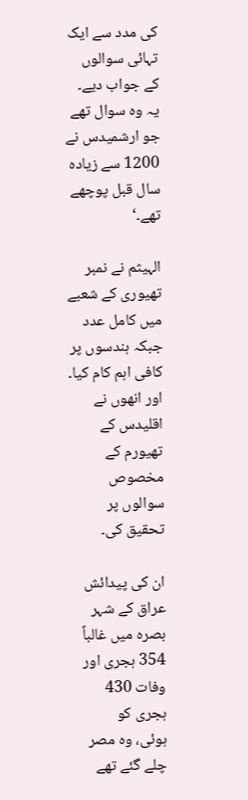کی مدد سے ایک تہائی سوالوں کے جواب دیے۔ یہ وہ سوال تھے جو ارشمیدس نے 1200 سے زیادہ سال قبل پوچھے تھے۔‘

الہیثم نے نمبر تھیوری کے شعبے میں کامل عدد جبکہ ہندسوں پر کافی اہم کام کیا۔ اور انھوں نے اقلیدس کے تھیورم کے مخصوص سوالوں پر تحقیق کی۔

ان کی پیدائش عراق کے شہر بصرہ میں غالباً 354 ہجری اور وفات 430 ہجری کو
ہوئی، وہ مصر چلے گئے تھے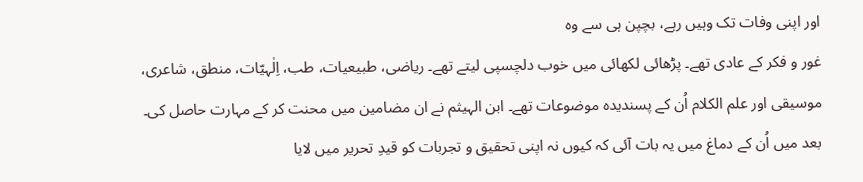اور اپنی وفات تک وہیں رہے، بچپن ہی سے وہ
غور و فکر کے عادی تھے۔ پڑھائی لکھائی میں خوب دلچسپی لیتے تھے۔ ریاضی، طبیعیات، طب، اِلٰہیّات، منطق، شاعری، موسیقی اور علم الکلام اُن کے پسندیدہ موضوعات تھے۔ ابن الہیثم نے ان مضامین میں محنت کر کے مہارت حاصل کی۔ بعد میں اُن کے دماغ میں یہ بات آئی کہ کیوں نہ اپنی تحقیق و تجربات کو قیدِ تحریر میں لایا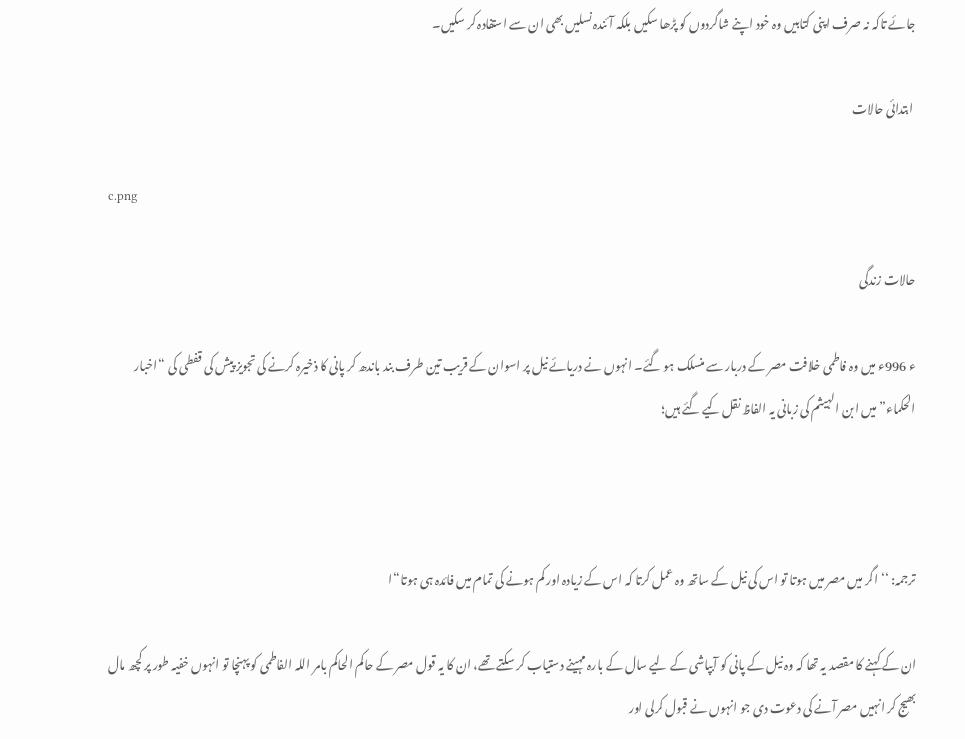جائے تاکہ نہ صرف اپنی کتابیں وہ خود اپنے شاگردوں کو پڑھا سکیں بلکہ آئندہ نسلیں بھی ان سے استفادہ کر سکیں۔

 ابتدائی حالات

c.png

حالات زندگی

ء 996ء میں وہ فاطمی خلافت مصر کے دربار سے منسلک ہو گئے۔ انہوں نے دریائے نیل پر اسوان کے قریب تین طرف بند باندھ کر پانی کا ذخیرہ کرنے کی تجویز پیش کی قفطی کی “اخبار الحکماء” میں ابن الہیثم کی زبانی یہ الفاظ نقل کیے گئے ہیں؛



ترجمہ: ‘‘اگر میں مصر میں ہوتا تو اس کی نیل کے ساتھ وہ عمل کرتا کہ اس کے زیادہ اور کم ہونے کی تمام میں فائدہ ہی ہوتا“ا

ان کے کہنے کا مقصد یہ تھا کہ وہ نیل کے پانی کو آبپاشی کے لیے سال کے بارہ مہینے دستیاب کر سکتے تھے، ان کا یہ قول مصر کے حاکم الحاکم بامر اللہ الفاطمی کو پہنچا تو انہوں خفیہ طور پر کچھ مال بھیج کر انہیں مصر آنے کی دعوت دی جو انہوں نے قبول کرلی اور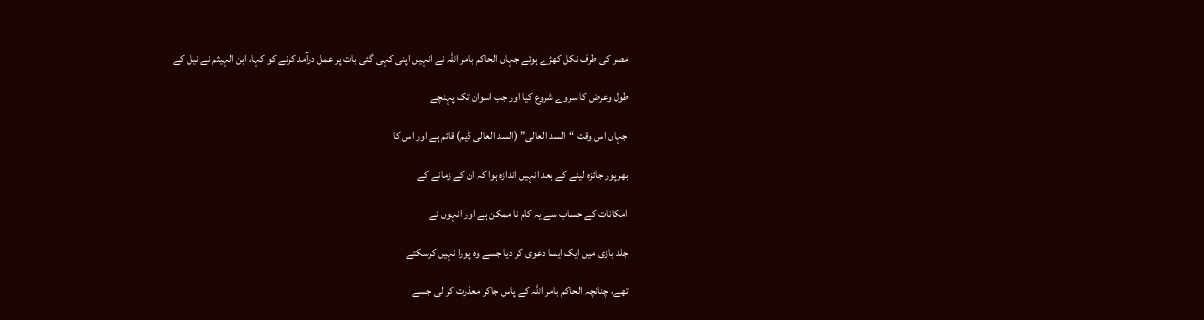مصر کی طرف نکل کھڑے ہوئے جہاں الحاکم بامر اللہ نے انہیں اپنی کہی گئی بات پر عمل درآمد کرنے کو کہا، ابن الہیثم نے نیل کے

طول وعرض کا سروے شروع کیا اور جب اسوان تک پہنچے

جہاں اس وقت “السد العالی” (السد العالی ڈیم) قائم ہے اور اس کا

بھرپور جائزہ لینے کے بعد انہیں اندازہ ہوا کہ ان کے زمانے کے

امکانات کے حساب سے یہ کام نا ممکن ہے اور انہوں نے

جلد بازی میں ایک ایسا دعوی کر دیا جسے وہ پورا نہیں کرسکتے

تھے، چنانچہ الحاکم بامر اللہ کے پاس جاکر معذرت کر لی جسے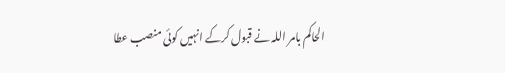الحاکم بامر اللہ نے قبول کرکے انہیں کوئی منصب عطا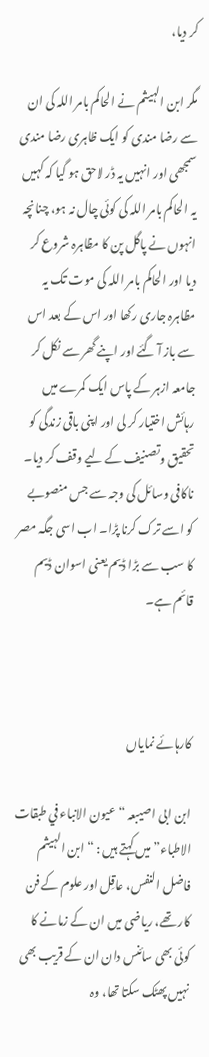کر دیا،

مگر ابن الہیثم نے الحاکم بامر اللہ کی ان سے رضا مندی کو ایک ظاہری رضا مندی سمجھی اور انہیں یہ ڈر لاحق ہو گیا کہ کہیں یہ الحاکم بامر اللہ کی کوئی چال نہ ہو، چنانچہ انہوں نے پاگل پن کا مظاہرہ شروع کر دیا اور الحاکم بامر اللہ کی موت تک یہ مظاہرہ جاری رکھا اور اس کے بعد اس سے باز آ گئے اور اپنے گھر سے نکل کر جامعہ ازہر کے پاس ایک کمرے میں رہائش اختیار کر لی اور اپنی باقی زندگی کو تحقیق وتصنیف کے لیے وقف کر دیا۔ ناکافی وسائل کی وجہ سے جس منصوبے کو اسے ترک کرنا پڑا۔ اب اسی جگہ مصر کا سب سے بڑا ڈیم یعنی اسوان ڈیم قائم ہے۔



کارہائے نمایاں

ابن ابی اصیبعہ “عیون الانباء في طبقات الاطباء” میں کہتے ہیں : “ابن الہیثم فاضل النفس، عاقِل اور علوم کے فن کار تھے، ریاضی میں ان کے زمانے کا کوئی بھی سائنس دان ان کے قریب بھی نہیں پھٹک سکتا تھا، وہ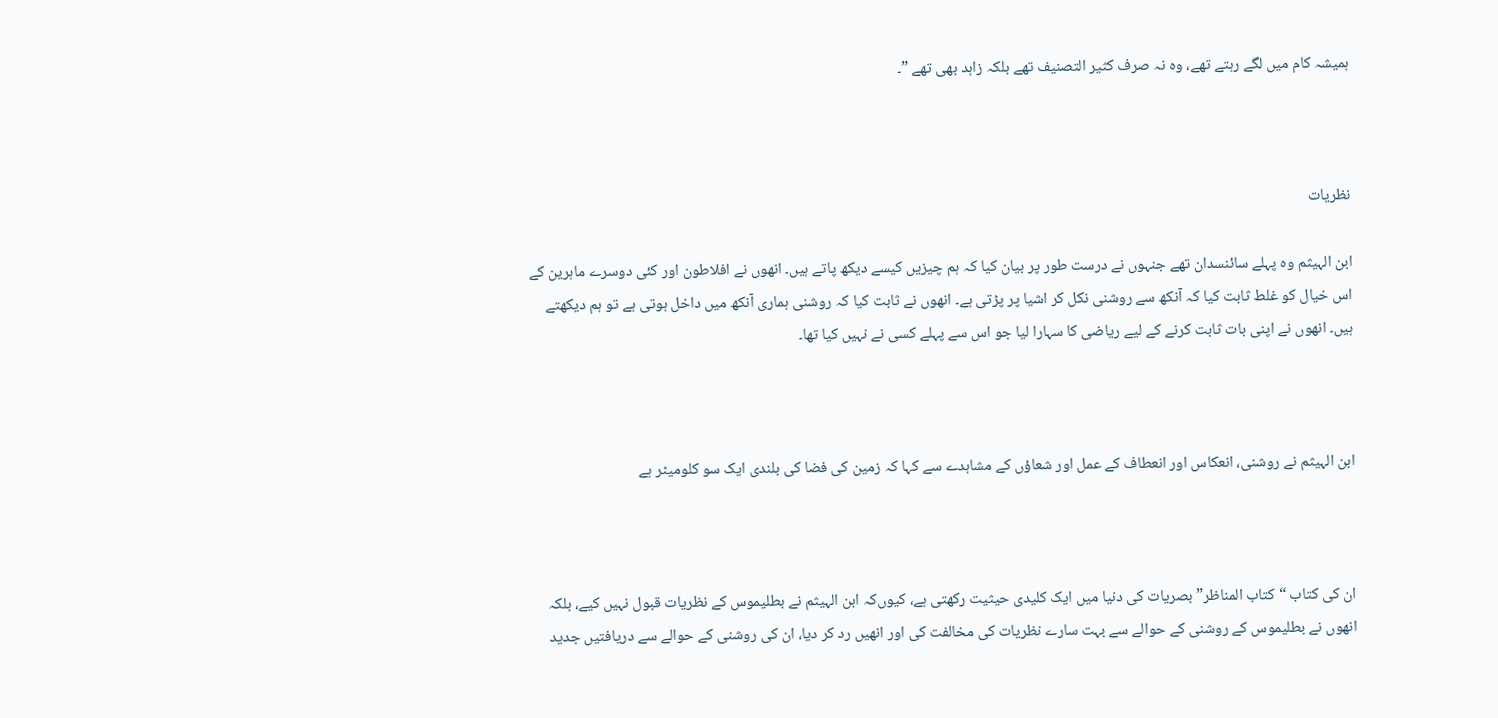ہمیشہ کام میں لگے رہتے تھے، وہ نہ صرف کثیر التصنیف تھے بلکہ زاہد بھی تھے ”۔



نظریات

ابن الہیثم وہ پہلے سائنسدان تھے جنہوں نے درست طور پر بیان کیا کہ ہم چیزیں کیسے دیکھ پاتے ہیں۔ انھوں نے افلاطون اور کئی دوسرے ماہرین کے اس خیال کو غلط ثابت کیا کہ آنکھ سے روشنی نکل کر اشیا پر پڑتی ہے۔ انھوں نے ثابت کیا کہ روشنی ہماری آنکھ میں داخل ہوتی ہے تو ہم دیکھتے ہیں۔ انھوں نے اپنی بات ثابت کرنے کے لیے ریاضی کا سہارا لیا جو اس سے پہلے کسی نے نہیں کیا تھا۔



ابن الہیثم نے روشنی، انعکاس اور انعطاف کے عمل اور شعاؤں کے مشاہدے سے کہا کہ زمین کی فضا کی بلندی ایک سو کلومیٹر ہے



ان کی کتاب “کتاب المناظر” بصریات کی دنیا میں ایک کلیدی حیثیت رکھتی ہے، کیوں‌کہ ابن الہیثم نے بطلیموس کے نظریات قبول نہیں کیے، بلکہ انھوں نے بطلیموس کے روشنی کے حوالے سے بہت سارے نظریات کی مخالفت کی اور انھیں رد کر دیا، ان کی روشنی کے حوالے سے دریافتیں جدید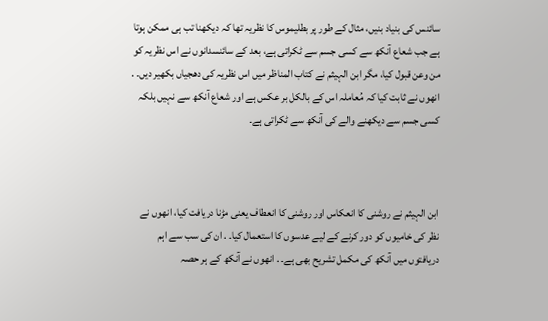سائنس کی بنیاد بنیں، مثال کے طور پر بطلیموس کا نظریہ تھا کہ دیکھنا تب ہی ممکن ہوتا ہے جب شعاع آنکھ سے کسی جسم سے ٹکراتی ہے، بعد کے سائنسدانوں نے اس نظریہ کو من وعن قبول کیا، مگر ابن الہیثم نے کتاب المناظر میں اس نظریہ کی دھجیاں بکھیر دیں۔ . انھوں نے ثابت کیا کہ مُعاملہ اس کے بالکل بر عکس ہے اور شعاع آنکھ سے نہیں بلکہ کسی جسم سے دیکھنے والے کی آنکھ سے ٹکراتی ہے۔



ابن الہیثم نے روشنی کا انعکاس اور روشنی کا انعطاف یعنی مڑنا دریافت کیا، انھوں نے نظر کی خامیوں کو دور کرنے کے لیے عدسوں کا استعمال کیا۔ . ان کی سب سے اہم دریافتوں میں آنکھ کی مکمل تشریح بھی ہے۔ . انھوں نے آنکھ کے ہر حصہ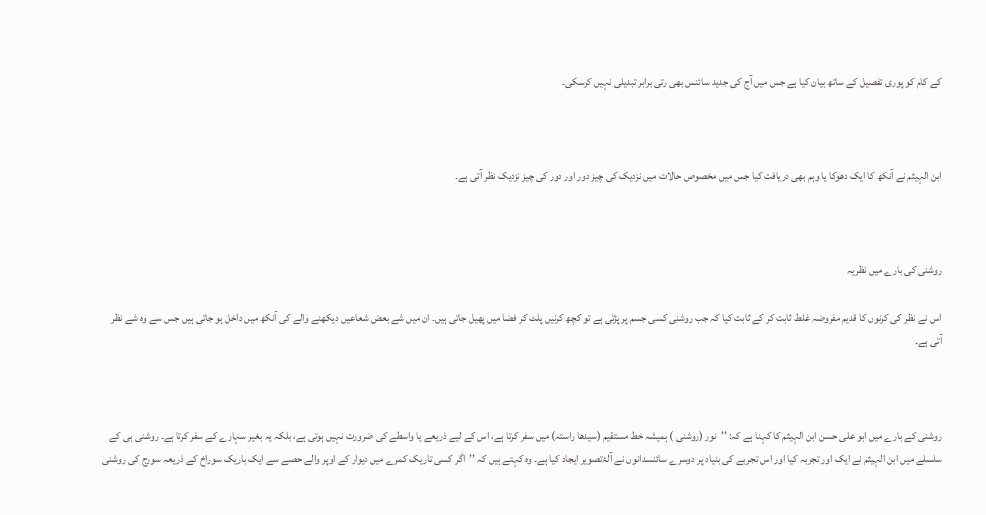کے کام کو پوری تفصیل کے ساتھ بیان کیا ہے جس میں آج کی جدید سائنس بھی رتی برابر تبدیلی نہیں کرسکی۔



ابن الہیثم نے آنکھ کا ایک دھوکا یا وہم بھی دریافت کیا جس میں مخصوص حالات میں نزدیک کی چیز دور اور دور کی چیز نزدیک نظر آتی ہے۔



روشنی کی بارے میں نظریہ

اس نے نظر کی کرنوں کا قدیم مفروضہ غلط ثابت کر کے ثابت کیا کہ جب روشنی کسی جسم پر پڑتی ہے تو کچھ کرنیں پلٹ کر فضا میں پھیل جاتی ہیں۔ ان میں شے بعض شعاعیں دیکھنے والے کی آنکھ میں داخل ہو جاتی ہیں جس سے وہ شے نظر آتی ہے۔



روشنی کے بارے میں ابو علی حسن ابن الہیثم کا کہنا ہے کہ: ’’نور (روشنی ) ہمیشہ خط مستقیم (سیدھا راستہ) میں سفر کرتا ہے، اس کے لیے ذریعے یا واسطے کی ضرورت نہیں ہوتی ہے، بلکہ یہ بغیر سہارے کے سفر کرتا ہے۔ روشنی ہی کے سلسلے میں ابن الہیثم نے ایک اور تجربہ کیا اور اس تجربے کی بنیاد پر دوسرے سائنسدانوں نے آلۂ‌تصویر ایجاد کیا ہے۔ وہ کہتے ہیں کہ ’’اگر کسی تاریک کمرے میں دیوار کے اوپر والے حصے سے ایک باریک سوراخ کے ذریعہ سورج کی روشنی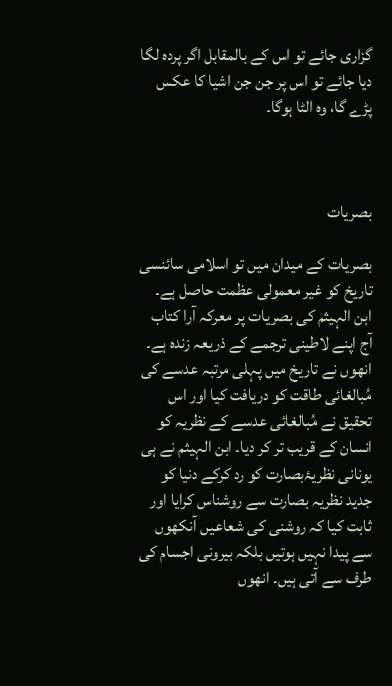گزاری جائے تو اس کے بالمقابل اگر پردہ لگا دیا جائے تو اس پر جن جن اشیا کا عکس پڑے گا، وہ الٹا ہوگا۔



بصریات

بصریات کے میدان میں تو اسلامی سائنسی تاریخ کو غیر معمولی عظمت حاصل ہے۔ ابن الہیثم کی بصریات پر معرکہ آرا کتاب آج اپنے لاطینی ترجمے کے ذریعہ زندہ ہے۔ انھوں نے تاریخ میں پہلی مرتبہ عدسے کی مُبالغائی طاقت کو دریافت کیا اور اس تحقیق نے مُبالغائی عدسے کے نظریہ کو انسان کے قریب تر کر دیا۔ ابن الہیثم نے ہی یونانی نظریۂ‌بصارت کو رد کرکے دنیا کو جدید نظریہ بصارت سے روشناس کرایا اور ثابت کیا کہ روشنی کی شعاعیں آنکھوں سے پیدا نہیں ہوتیں بلکہ بیرونی اجسام کی طرف سے آتی ہیں۔ انھوں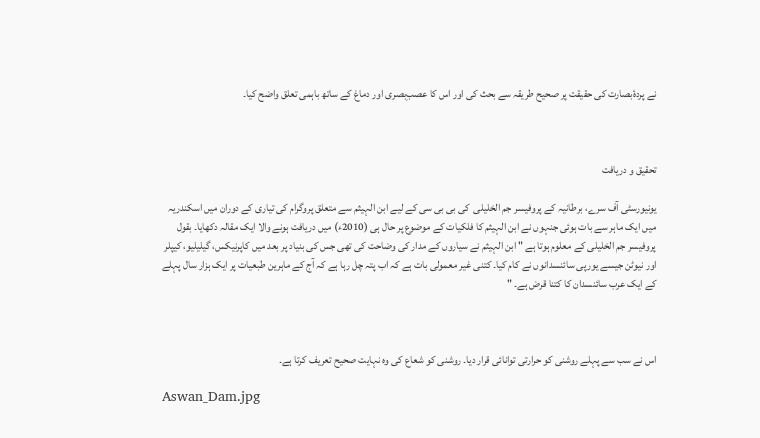نے پردۂ‌بصارت کی حقیقت پر صحیح طریقہ سے بحث کی اور اس کا عصبِ‌بصری اور دماغ کے ساتھ باہمی تعلق واضح کیا۔



تحقیق و دریافت

یونیورسٹی آف سرے، برطانیہ کے پروفیسر جم الخلیلی  کی بی بی سی کے لیے ابن الہیثم سے متعلق پروگرام کی تیاری کے دوران میں اسکندریہ میں ایک ماہر سے بات ہوئی جنہوں نے ابن الہیثم کا فلکیات کے موضوع پر حال ہی (2010ء) میں دریافت ہونے والا ایک مقالہ دکھایا۔ بقول پروفیسر جم الخلیلی کے معلوم ہوتا ہے " ابن الہیثم نے سیاروں کے مدار کی وضاحت کی تھی جس کی بنیاد پر بعد میں کاپرنیکس، گیلیلیو، کیپلر اور نیوٹن جیسے یورپی سائنسدانوں نے کام کیا۔ کتنی غیر معمولی بات ہے کہ اب پتہ چل رہا ہے کہ آج کے ماہرین طبعیات پر ایک ہزار سال پہلے کے ایک عرب سائنسدان کا کتنا قرض ہے۔ "



اس نے سب سے پہلے روشنی کو حرارتی توانائی قرار دیا۔ روشنی کو شعاع کی وہ نہایت صحیح تعریف کرتا ہے۔

Aswan_Dam.jpg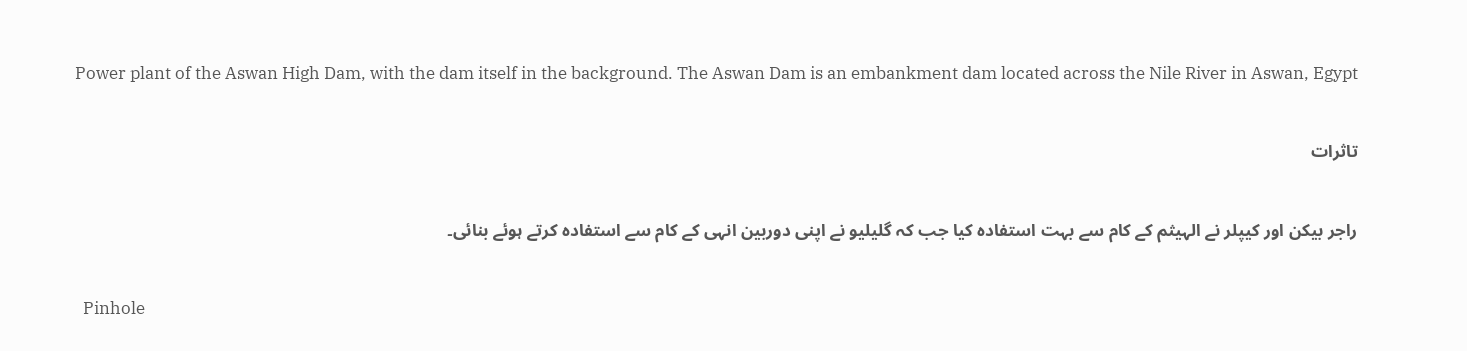Power plant of the Aswan High Dam, with the dam itself in the background. The Aswan Dam is an embankment dam located across the Nile River in Aswan, Egypt

تاثرات

راجر بیکن اور کیپلر نے الہیثم کے کام سے بہت استفادہ کیا جب کہ گلیلیو نے اپنی دوربین انہی کے کام سے استفادہ کرتے ہوئے بنائی۔

  Pinhole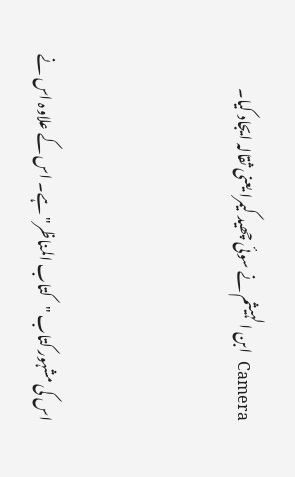Camera  ابن الہیثم نے سوئی چھید کیمرا یعنی ثقالہ ایجاد کیا۔



اس کی مشہور کتاب "کتاب المناظر" ہے۔ اس کے علاوہ اس نے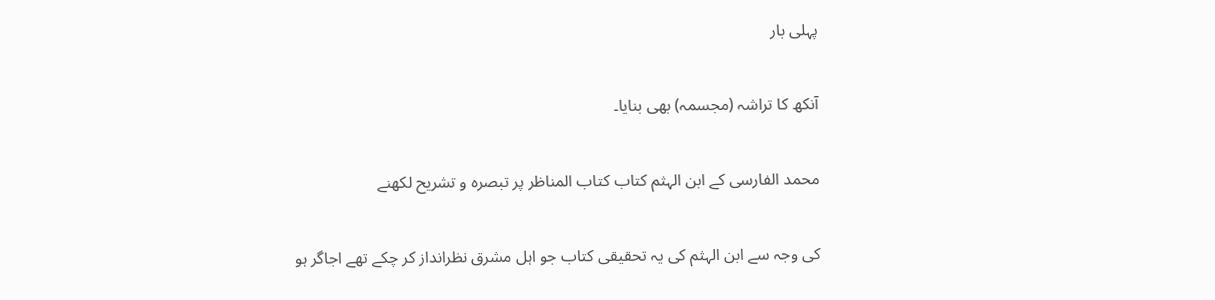پہلی بار

آنکھ کا تراشہ (مجسمہ) بھی بنایا۔

محمد الفارسی کے ابن الہثم کتاب کتاب المناظر پر تبصرہ و تشریح لکھنے

کی وجہ سے ابن الہثم کی یہ تحقیقی کتاب جو اہل مشرق نظرانداز کر چکے تھے اجاگر ہو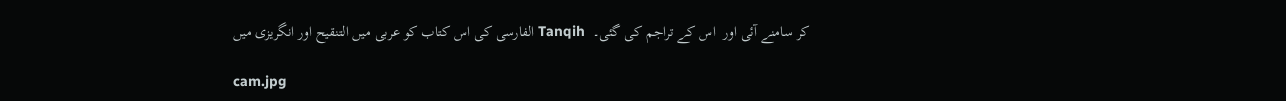کر سامنے آئی اور  اس کے تراجم کی گئی۔  Tanqih الفارسی کی اس کتاب کو عربی میں التنقیح اور انگریزی میں

cam.jpg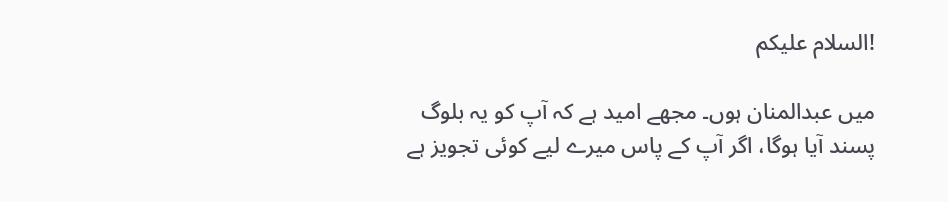!السلام علیکم

میں عبدالمنان ہوں۔ مجھے امید ہے کہ آپ کو یہ بلوگ پسند آیا ہوگا، اگر آپ کے پاس میرے لیے کوئی تجویز ہے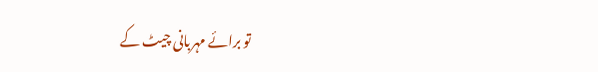تو برائے مہربانی چیٹ کے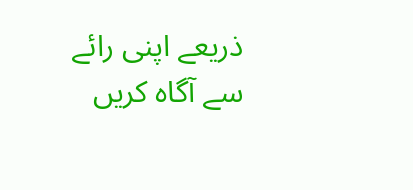ذریعے اپنی رائے سے آگاہ کریں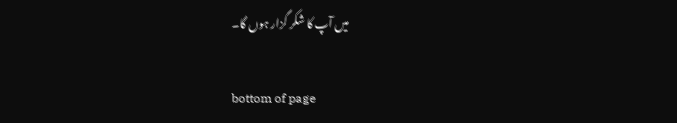میں آپ کا شکر گزار ہوں گا۔

bottom of page